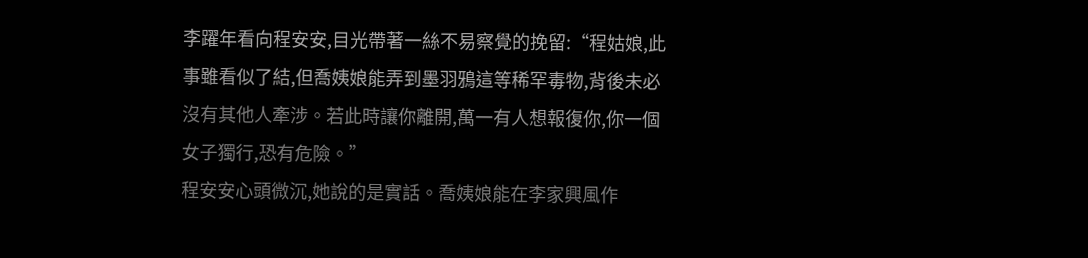李躍年看向程安安,目光帶著一絲不易察覺的挽留:“程姑娘,此事雖看似了結,但喬姨娘能弄到墨羽鴉這等稀罕毒物,背後未必沒有其他人牽涉。若此時讓你離開,萬一有人想報復你,你一個女子獨行,恐有危險。”
程安安心頭微沉,她說的是實話。喬姨娘能在李家興風作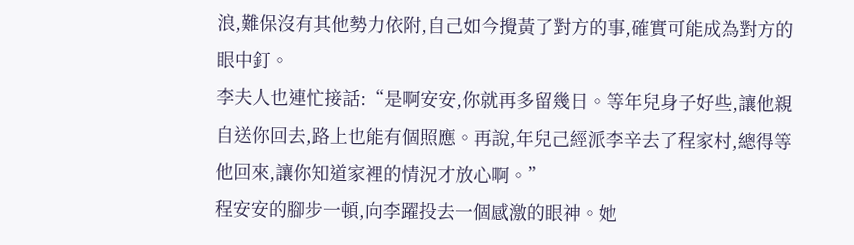浪,難保沒有其他勢力依附,自己如今攪黃了對方的事,確實可能成為對方的眼中釘。
李夫人也連忙接話:“是啊安安,你就再多留幾日。等年兒身子好些,讓他親自送你回去,路上也能有個照應。再說,年兒己經派李辛去了程家村,總得等他回來,讓你知道家裡的情況才放心啊。”
程安安的腳步一頓,向李躍投去一個感激的眼神。她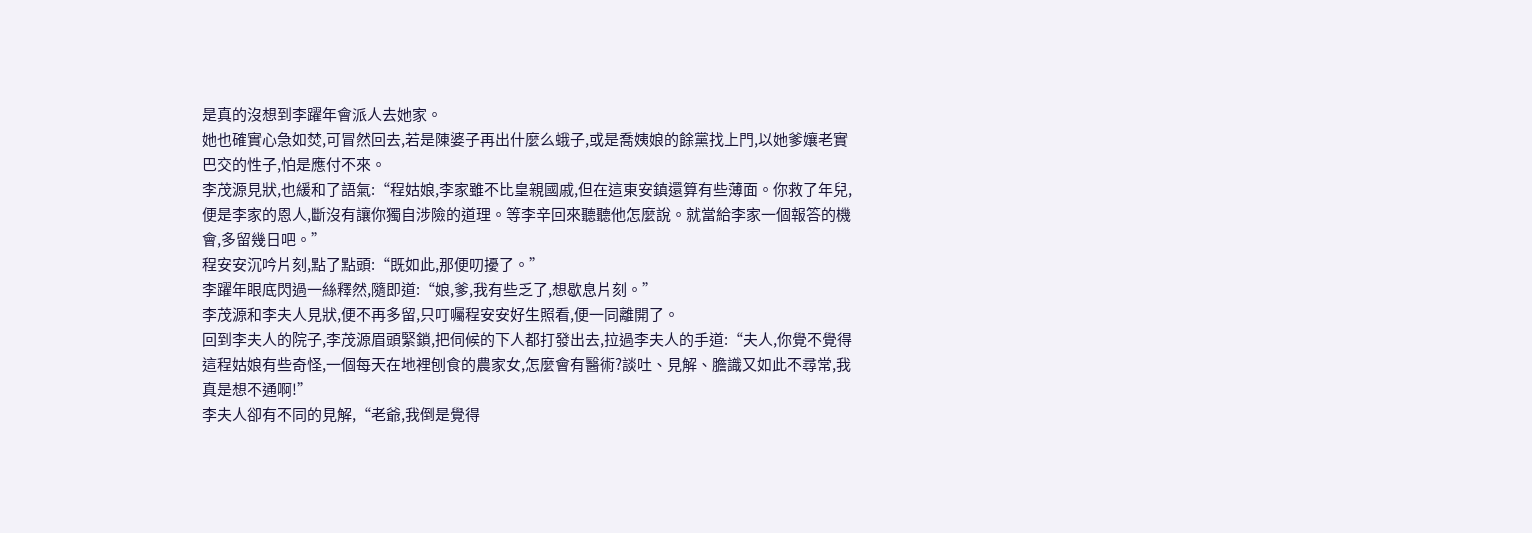是真的沒想到李躍年會派人去她家。
她也確實心急如焚,可冒然回去,若是陳婆子再出什麼么蛾子,或是喬姨娘的餘黨找上門,以她爹孃老實巴交的性子,怕是應付不來。
李茂源見狀,也緩和了語氣:“程姑娘,李家雖不比皇親國戚,但在這東安鎮還算有些薄面。你救了年兒,便是李家的恩人,斷沒有讓你獨自涉險的道理。等李辛回來聽聽他怎麼說。就當給李家一個報答的機會,多留幾日吧。”
程安安沉吟片刻,點了點頭:“既如此,那便叨擾了。”
李躍年眼底閃過一絲釋然,隨即道:“娘,爹,我有些乏了,想歇息片刻。”
李茂源和李夫人見狀,便不再多留,只叮囑程安安好生照看,便一同離開了。
回到李夫人的院子,李茂源眉頭緊鎖,把伺候的下人都打發出去,拉過李夫人的手道:“夫人,你覺不覺得這程姑娘有些奇怪,一個每天在地裡刨食的農家女,怎麼會有醫術?談吐、見解、膽識又如此不尋常,我真是想不通啊!”
李夫人卻有不同的見解,“老爺,我倒是覺得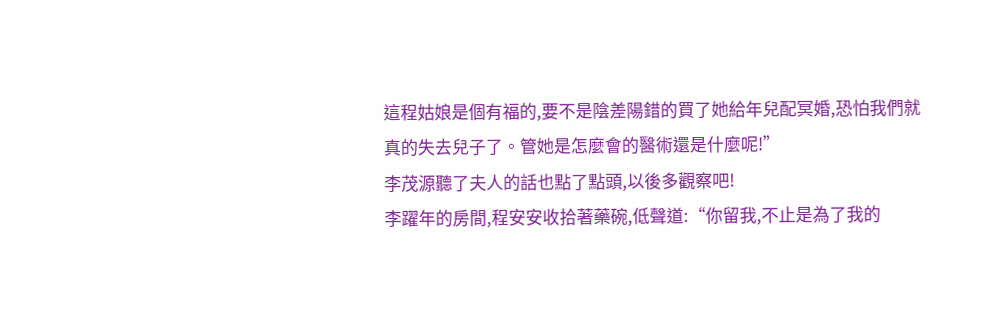這程姑娘是個有福的,要不是陰差陽錯的買了她給年兒配冥婚,恐怕我們就真的失去兒子了。管她是怎麼會的醫術還是什麼呢!”
李茂源聽了夫人的話也點了點頭,以後多觀察吧!
李躍年的房間,程安安收拾著藥碗,低聲道:“你留我,不止是為了我的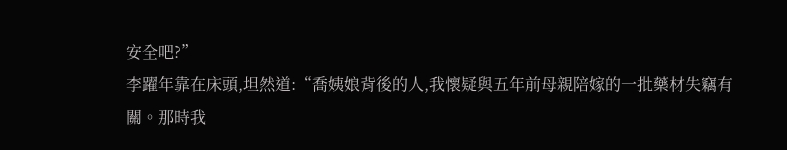安全吧?”
李躍年靠在床頭,坦然道:“喬姨娘背後的人,我懷疑與五年前母親陪嫁的一批藥材失竊有關。那時我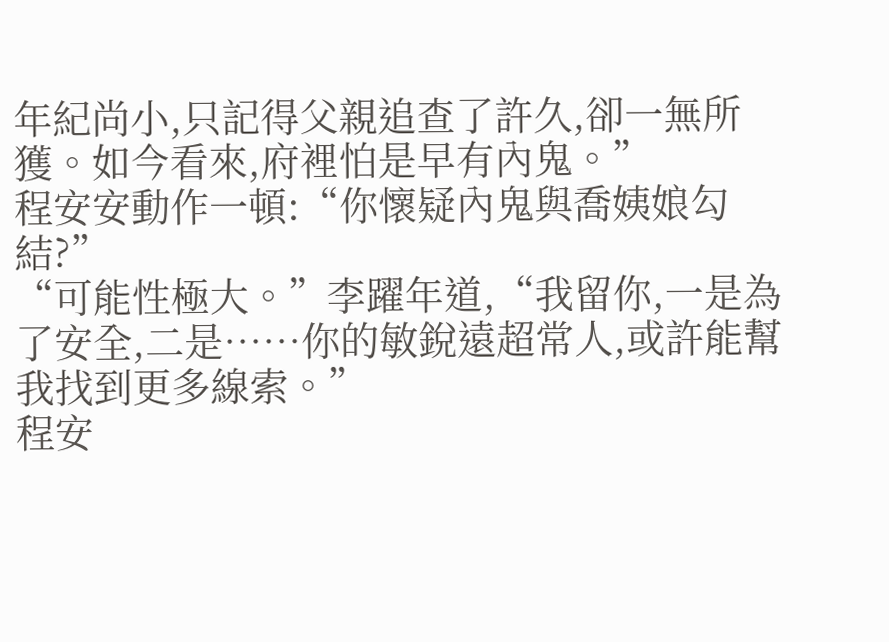年紀尚小,只記得父親追查了許久,卻一無所獲。如今看來,府裡怕是早有內鬼。”
程安安動作一頓:“你懷疑內鬼與喬姨娘勾結?”
“可能性極大。”李躍年道,“我留你,一是為了安全,二是……你的敏銳遠超常人,或許能幫我找到更多線索。”
程安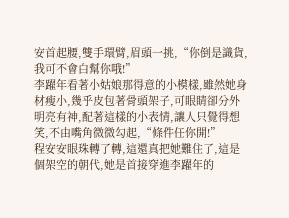安首起腰,雙手環臂,眉頭一挑,“你倒是識貨,我可不會白幫你哦!”
李躍年看著小姑娘那得意的小模樣,雖然她身材瘦小,幾乎皮包著骨頭架子,可眼睛卻分外明亮有神,配著這樣的小表情,讓人只覺得想笑,不由嘴角微微勾起,“條件任你開!”
程安安眼珠轉了轉,這還真把她難住了,這是個架空的朝代,她是首接穿進李躍年的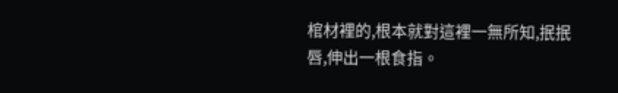棺材裡的,根本就對這裡一無所知,抿抿唇,伸出一根食指。